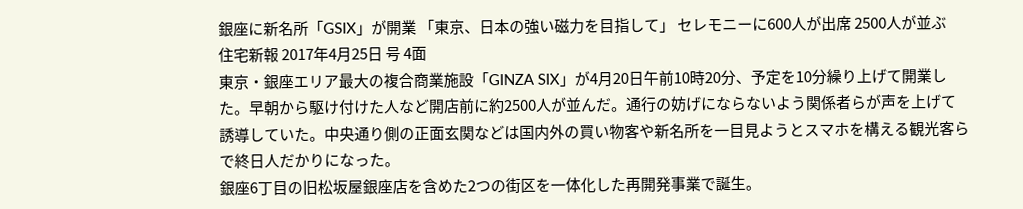銀座に新名所「GSIX」が開業 「東京、日本の強い磁力を目指して」 セレモニーに600人が出席 2500人が並ぶ
住宅新報 2017年4月25日 号 4面
東京・銀座エリア最大の複合商業施設「GINZA SIX」が4月20日午前10時20分、予定を10分繰り上げて開業した。早朝から駆け付けた人など開店前に約2500人が並んだ。通行の妨げにならないよう関係者らが声を上げて誘導していた。中央通り側の正面玄関などは国内外の買い物客や新名所を一目見ようとスマホを構える観光客らで終日人だかりになった。
銀座6丁目の旧松坂屋銀座店を含めた2つの街区を一体化した再開発事業で誕生。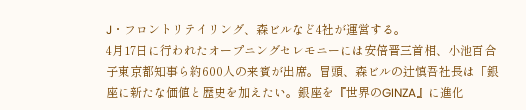J・フロントリテイリング、森ビルなど4社が運営する。
4月17日に行われたオープニングセレモニーには安倍晋三首相、小池百合子東京都知事ら約600人の来賓が出席。冒頭、森ビルの辻慎吾社長は「銀座に新たな価値と歴史を加えたい。銀座を『世界のGINZA』に進化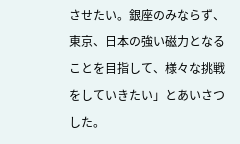させたい。銀座のみならず、東京、日本の強い磁力となることを目指して、様々な挑戦をしていきたい」とあいさつした。